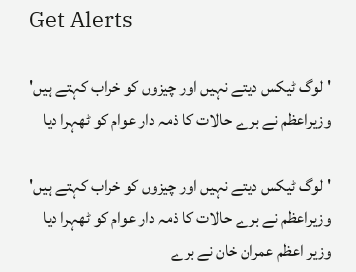Get Alerts

'لوگ ٹیکس دیتے نہیں اور چیزوں کو خراب کہتے ہيں' وزیراعظم نے برے حالات کا ذمہ دار عوام کو ٹھہرا دیا

'لوگ ٹیکس دیتے نہیں اور چیزوں کو خراب کہتے ہيں' وزیراعظم نے برے حالات کا ذمہ دار عوام کو ٹھہرا دیا
وزیر اعظم عمران خان نے برے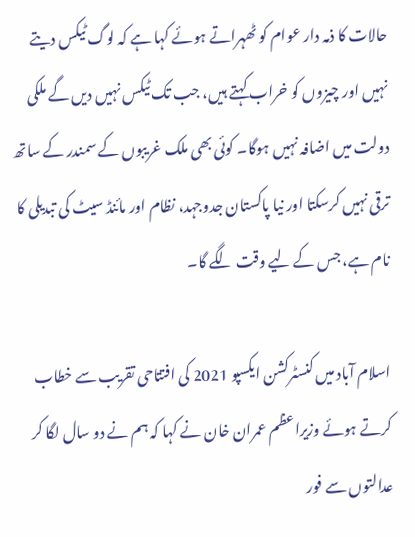حالات کا ذمہ دار عوام کو ٹھہراتے ہوئے کہا ہے کہ لوگ ٹیکس دیتے نہیں اور چیزوں کو خراب کہتے ہيں، جب تک ٹیکس نہيں دیں گے ملکی دولت میں اضافہ نہيں ہوگا۔ کوئی بھی ملک غریبوں کے سمندر کے ساتھ ترقی نہیں کرسکتا اور نیا پاکستان جدوجہد، نظام اور مائنڈ سیٹ کی تبدیلی کا نام ہے، جس کے لیے وقت لگے گا۔

اسلام آباد میں کنسٹرکشن ایکسپو 2021 کی افتتاحی تقریب سے خطاب کرتے ہوئے وزیراعظم عمران خان نے کہا کہ ہم نے دو سال لگا کر عدالتوں سے فور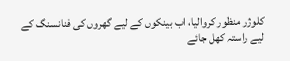کلوژر منظور کروالیا، اب بینکوں کے لیے گھروں کی فنانسنگ کے لیے راستہ کھل جائے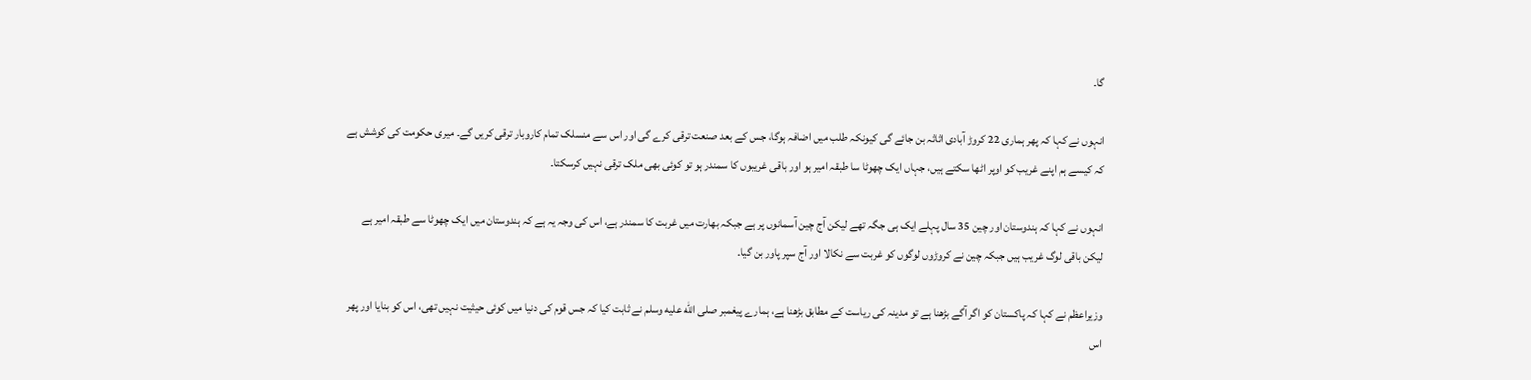گا۔

انہوں نے کہا کہ پھر ہماری 22 کروڑ آبادی اثاثہ بن جائے گی کیونکہ طلب میں اضافہ ہوگا، جس کے بعد صنعت ترقی کرے گی اور اس سے منسلک تمام کاروبار ترقی کریں گے۔ میری حکومت کی کوشش ہے کہ کیسے ہم اپنے غریب کو اوپر اٹھا سکتے ہیں، جہاں ایک چھوٹا سا طبقہ امیر ہو اور باقی غریبوں کا سمندر ہو تو کوئی بھی ملک ترقی نہیں کرسکتا۔

انہوں نے کہا کہ ہندوستان اور چین 35 سال پہلے ایک ہی جگہ تھے لیکن آج چین آسمانوں پر ہے جبکہ بھارت میں غربت کا سمندر ہے، اس کی وجہ یہ ہے کہ ہندوستان میں ایک چھوٹا سے طبقہ امیر ہے لیکن باقی لوگ غریب ہیں جبکہ چین نے کروڑوں لوگوں کو غربت سے نکالا اور آج سپر پاور بن گیا۔

وزیراعظم نے کہا کہ پاکستان کو اگر آگے بڑھنا ہے تو مدینہ کی ریاست کے مطابق بڑھنا ہے، ہمارے پیغمبر صلى الله عليه وسلم نے ثابت کیا کہ جس قوم کی دنیا میں کوئی حیثیت نہیں تھی، اس کو بنایا اور پھر اس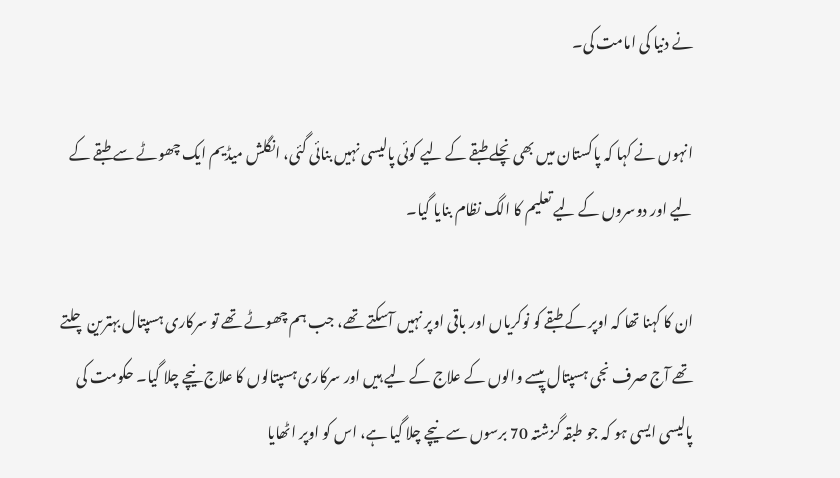نے دنیا کی امامت کی۔

انہوں نے کہا کہ پاکستان میں بھی نچلے طبقے کے لیے کوئی پالیسی نہیں بنائی گئی، انگلش میڈیم ایک چھوٹے سے طبقے کے لیے اور دوسروں کے لیے تعلیم کا الگ نظام بنایا گیا۔

ان کا کہنا تھا کہ اوپر کے طبقے کو نوکریاں اور باقی اوپر نہیں آسکتے تھے، جب ہم چھوٹے تھے تو سرکاری ہسپتال بہترین چلتے تھے آج صرف نجی ہسپتال پیسے والوں کے علاج کے لیے ہیں اور سرکاری ہسپتالوں کا علاج نیچے چلا گیا۔ حکومت کی پالیسی ایسی ہو کہ جو طبقہ گزشتہ 70 برسوں سے نیچے چلا گیا ہے، اس کو اوپر اٹھایا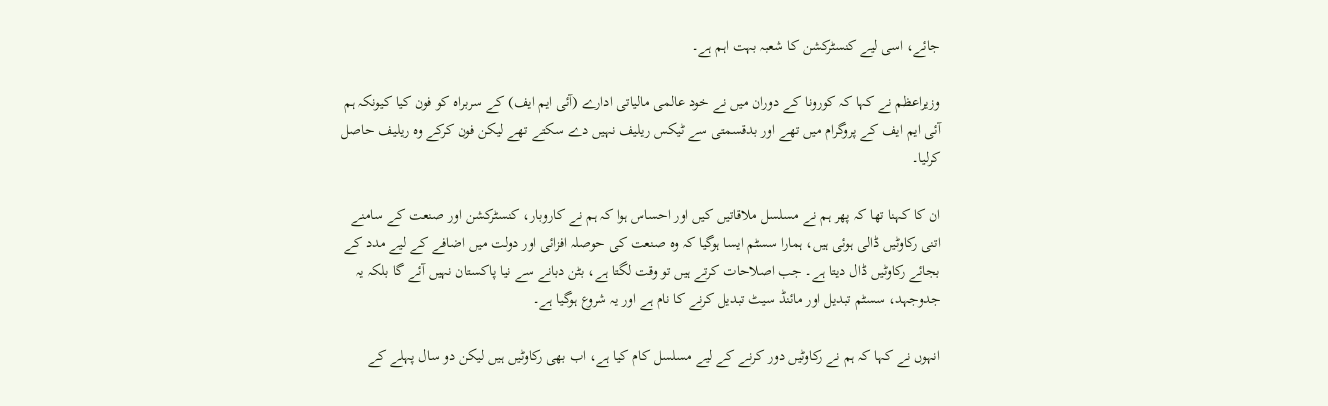جائے، اسی لیے کنسٹرکشن کا شعبہ بہت اہم ہے۔

وزیراعظم نے کہا کہ کورونا کے دوران میں نے خود عالمی مالیاتی ادارے (آئی ایم ایف) کے سربراہ کو فون کیا کیونکہ ہم آئی ایم ایف کے پروگرام میں تھے اور بدقسمتی سے ٹیکس ریلیف نہیں دے سکتے تھے لیکن فون کرکے وہ ریلیف حاصل کرلیا۔

ان کا کہنا تھا کہ پھر ہم نے مسلسل ملاقاتیں کیں اور احساس ہوا کہ ہم نے کاروبار، کنسٹرکشن اور صنعت کے سامنے اتنی رکاوٹیں ڈالی ہوئی ہیں، ہمارا سسٹم ایسا ہوگیا کہ وہ صنعت کی حوصلہ افزائی اور دولت میں اضافے کے لیے مدد کے بجائے رکاوٹیں ڈال دیتا ہے۔ جب اصلاحات کرتے ہیں تو وقت لگتا ہے، بٹن دبانے سے نیا پاکستان نہیں آئے گا بلکہ یہ جدوجہد، سسٹم تبدیل اور مائنڈ سیٹ تبدیل کرنے کا نام ہے اور یہ شروع ہوگیا ہے۔

انہوں نے کہا کہ ہم نے رکاوٹیں دور کرنے کے لیے مسلسل کام کیا ہے، اب بھی رکاوٹیں ہیں لیکن دو سال پہلے کے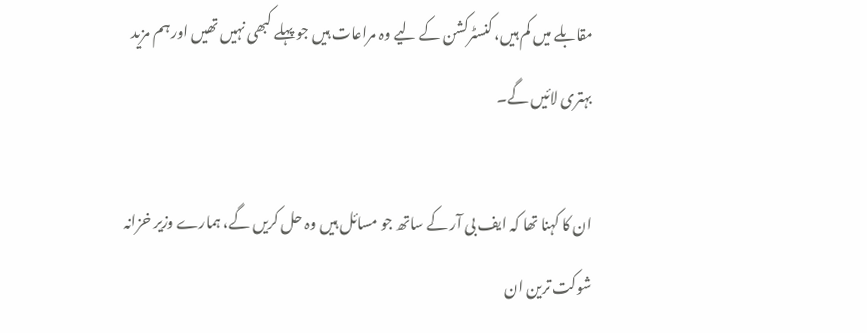مقابلے میں کم ہیں، کنسٹرکشن کے لیے وہ مراعات ہیں جو پہلے کبھی نہیں تھیں اور ہم مزید بہتری لائیں گے۔

ان کا کہنا تھا کہ ایف بی آر کے ساتھ جو مسائل ہیں وہ حل کریں گے، ہمارے وزیر خزانہ شوکت ترین ان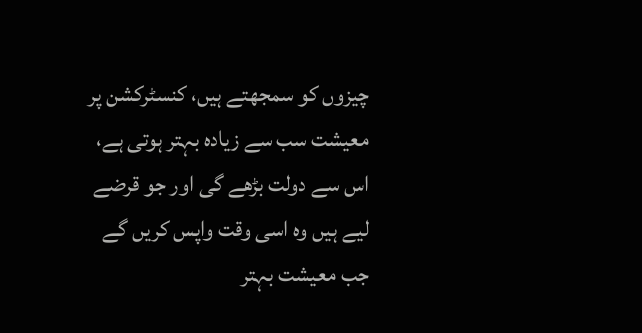چیزوں کو سمجھتے ہیں، کنسٹرکشن پر معیشت سب سے زیادہ بہتر ہوتی ہے، اس سے دولت بڑھے گی اور جو قرضے لیے ہیں وہ اسی وقت واپس کریں گے جب معیشت بہتر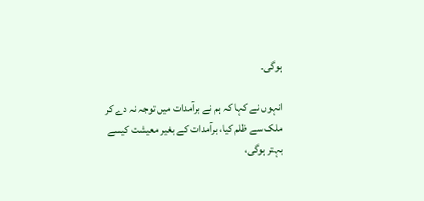ہوگی۔

انہوں نے کہا کہ ہم نے برآمدات میں توجہ نہ دے کر ملک سے ظلم کیا، برآمدات کے بغیر معیشت کیسے بہتر ہوگی،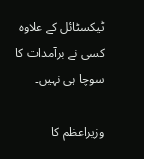ٹیکسٹائل کے علاوہ کسی نے برآمدات کا سوچا ہی نہیں۔

وزیراعظم کا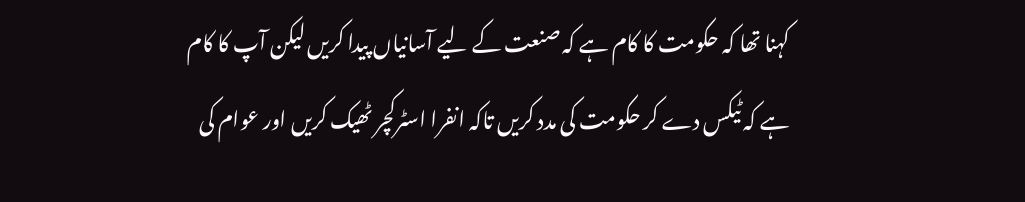کہنا تھا کہ حکومت کا کام ہے کہ صنعت کے لیے آسانیاں پیدا کریں لیکن آپ کا کام ہے کہ ٹیکس دے کر حکومت کی مدد کریں تاکہ انفرا اسٹرکچر ٹھیک کریں اور عوام کی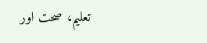تعلیم، صحت اور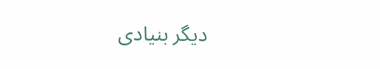دیگر بنیادی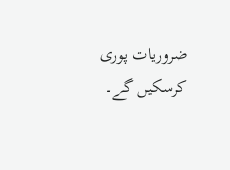ضروریات پوری کرسکیں گے۔